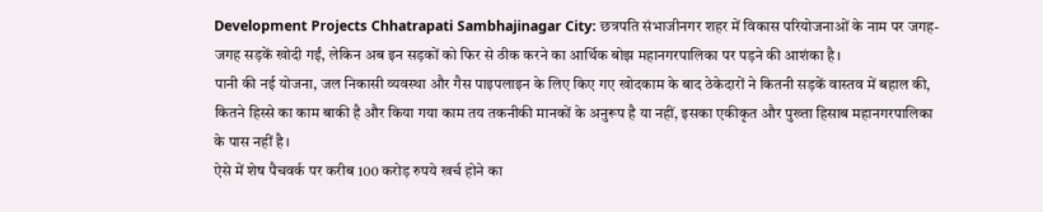Development Projects Chhatrapati Sambhajinagar City: छत्रपति संभाजीनगर शहर में विकास परियोजनाओं के नाम पर जगह-जगह सड़कें खोदी गईं, लेकिन अब इन सड़कों को फिर से ठीक करने का आर्थिक बोझ महानगरपालिका पर पड़ने की आशंका है।
पानी की नई योजना, जल निकासी व्यवस्था और गैस पाइपलाइन के लिए किए गए खोदकाम के बाद ठेकेदारों ने कितनी सड़कें वास्तव में बहाल की, कितने हिस्से का काम बाकी है और किया गया काम तय तकनीकी मानकों के अनुरूप है या नहीं, इसका एकीकृत और पुख्ता हिसाब महानगरपालिका के पास नहीं है।
ऐसे में शेष पैचवर्क पर करीब 100 करोड़ रुपये खर्च होने का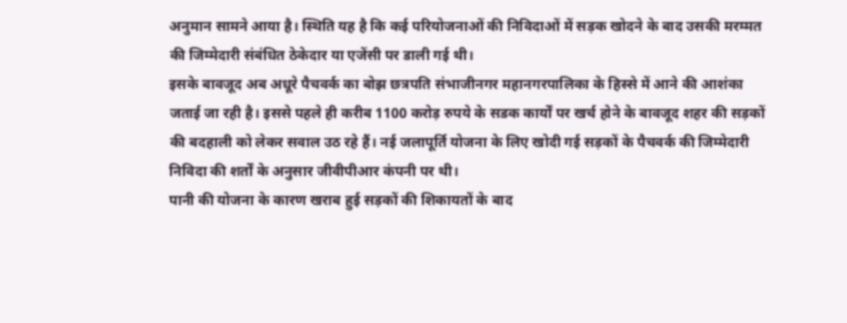अनुमान सामने आया है। स्थिति यह है कि कई परियोजनाओं की निविदाओं में सड़क खोदने के बाद उसकी मरम्मत की जिम्मेदारी संबंधित ठेकेदार या एजेंसी पर डाली गई थी।
इसके बावजूद अब अधूरे पैचवर्क का बोझ छत्रपति संभाजीनगर महानगरपालिका के हिस्से में आने की आशंका जताई जा रही है। इससे पहले ही करीब 1100 करोड़ रुपये के सडक कार्यों पर खर्च होने के बावजूद शहर की सड़कों की बदहाली को लेकर सवाल उठ रहे हैं। नई जलापूर्ति योजना के लिए खोदी गई सड़कों के पैचवर्क की जिम्मेदारी निविदा की शर्तों के अनुसार जीवीपीआर कंपनी पर थी।
पानी की योजना के कारण खराब हुई सड़कों की शिकायतों के बाद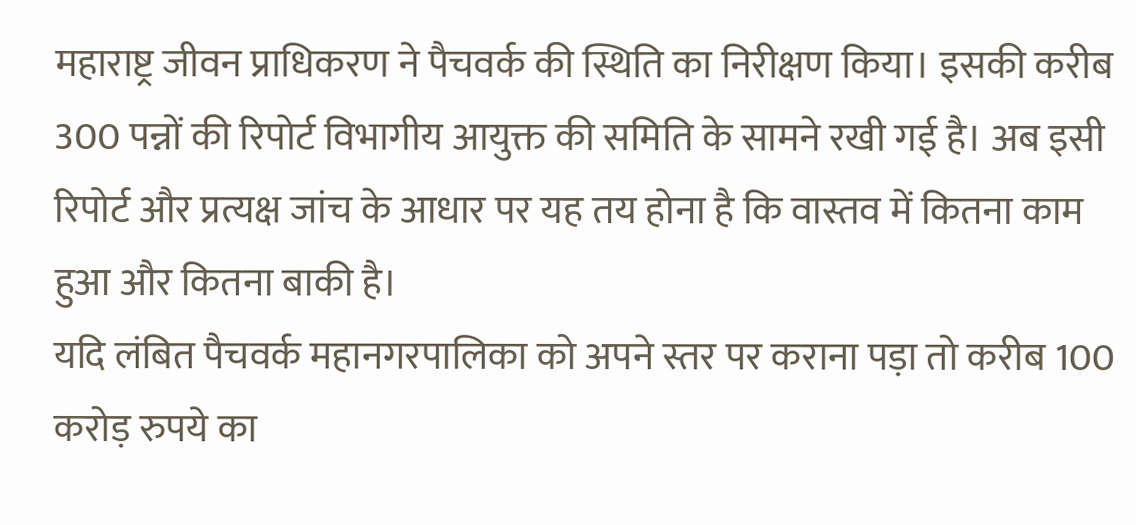महाराष्ट्र जीवन प्राधिकरण ने पैचवर्क की स्थिति का निरीक्षण किया। इसकी करीब 300 पन्नों की रिपोर्ट विभागीय आयुक्त की समिति के सामने रखी गई है। अब इसी रिपोर्ट और प्रत्यक्ष जांच के आधार पर यह तय होना है कि वास्तव में कितना काम हुआ और कितना बाकी है।
यदि लंबित पैचवर्क महानगरपालिका को अपने स्तर पर कराना पड़ा तो करीब 100 करोड़ रुपये का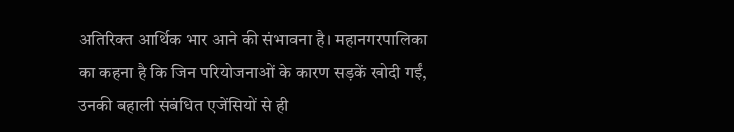अतिरिक्त आर्थिक भार आने की संभावना है। महानगरपालिका का कहना है कि जिन परियोजनाओं के कारण सड़कें खोदी गईं, उनकी बहाली संबंधित एजेंसियों से ही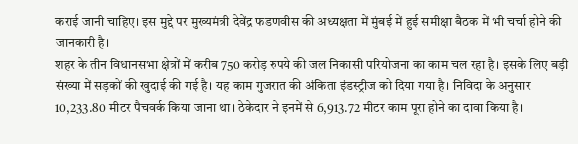कराई जानी चाहिए। इस मुद्दे पर मुख्यमंत्री देवेंद्र फडणवीस की अध्यक्षता में मुंबई में हुई समीक्षा बैठक में भी चर्चा होने की जानकारी है।
शहर के तीन विधानसभा क्षेत्रों में करीब 750 करोड़ रुपये की जल निकासी परियोजना का काम चल रहा है। इसके लिए बड़ी संख्या में सड़कों की खुदाई की गई है। यह काम गुजरात की अंकिता इंडस्ट्रीज को दिया गया है। निविदा के अनुसार 10,233.80 मीटर पैचवर्क किया जाना था। ठेकेदार ने इनमें से 6,913.72 मीटर काम पूरा होने का दावा किया है।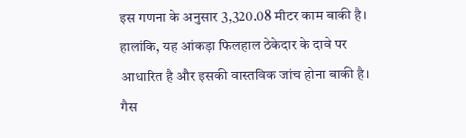इस गणना के अनुसार 3,320.08 मीटर काम बाकी है। हालांकि, यह आंकड़ा फिलहाल ठेकेदार के दावे पर आधारित है और इसकी वास्तविक जांच होना बाकी है। गैस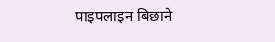पाइपलाइन बिछाने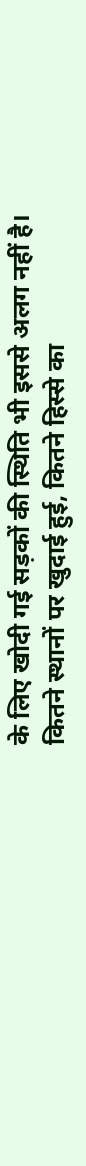के लिए खोदी गई सड़कों की स्थिति भी इससे अलग नहीं है। कितने स्थानों पर खुदाई हुई, कितने हिस्से का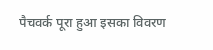पैचवर्क पूरा हुआ इसका विवरण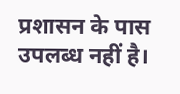प्रशासन के पास उपलब्ध नहीं है।